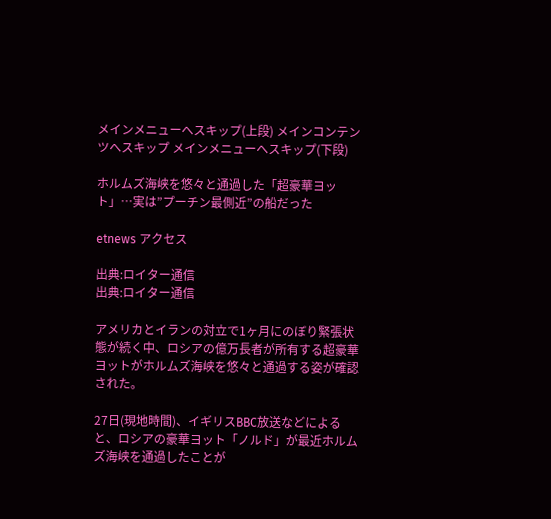メインメニューへスキップ(上段) メインコンテンツへスキップ メインメニューへスキップ(下段)

ホルムズ海峡を悠々と通過した「超豪華ヨット」…実は”プーチン最側近”の船だった

etnews アクセス

出典:ロイター通信
出典:ロイター通信

アメリカとイランの対立で1ヶ月にのぼり緊張状態が続く中、ロシアの億万長者が所有する超豪華ヨットがホルムズ海峡を悠々と通過する姿が確認された。

27日(現地時間)、イギリスBBC放送などによると、ロシアの豪華ヨット「ノルド」が最近ホルムズ海峡を通過したことが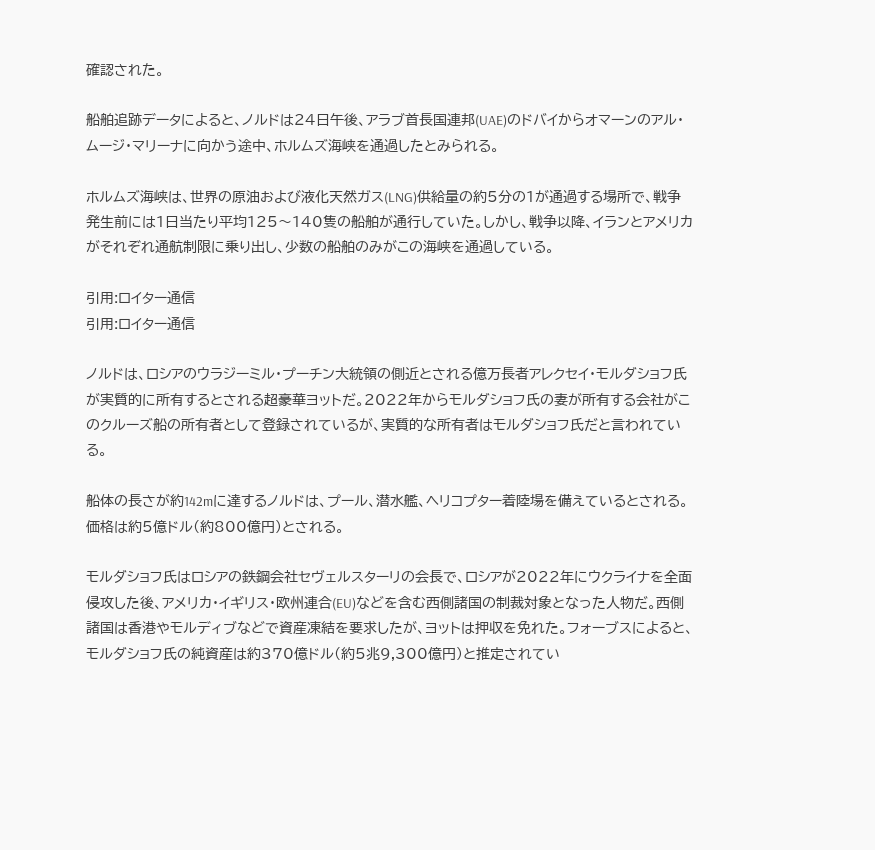確認された。

船舶追跡データによると、ノルドは24日午後、アラブ首長国連邦(UAE)のドバイからオマーンのアル・ムージ・マリーナに向かう途中、ホルムズ海峡を通過したとみられる。

ホルムズ海峡は、世界の原油および液化天然ガス(LNG)供給量の約5分の1が通過する場所で、戦争発生前には1日当たり平均125〜140隻の船舶が通行していた。しかし、戦争以降、イランとアメリカがそれぞれ通航制限に乗り出し、少数の船舶のみがこの海峡を通過している。

引用:ロイター通信
引用:ロイター通信

ノルドは、ロシアのウラジーミル・プーチン大統領の側近とされる億万長者アレクセイ・モルダショフ氏が実質的に所有するとされる超豪華ヨットだ。2022年からモルダショフ氏の妻が所有する会社がこのクルーズ船の所有者として登録されているが、実質的な所有者はモルダショフ氏だと言われている。

船体の長さが約142mに達するノルドは、プール、潜水艦、ヘリコプター着陸場を備えているとされる。価格は約5億ドル(約800億円)とされる。

モルダショフ氏はロシアの鉄鋼会社セヴェルスターリの会長で、ロシアが2022年にウクライナを全面侵攻した後、アメリカ・イギリス・欧州連合(EU)などを含む西側諸国の制裁対象となった人物だ。西側諸国は香港やモルディブなどで資産凍結を要求したが、ヨットは押収を免れた。フォーブスによると、モルダショフ氏の純資産は約370億ドル(約5兆9,300億円)と推定されてい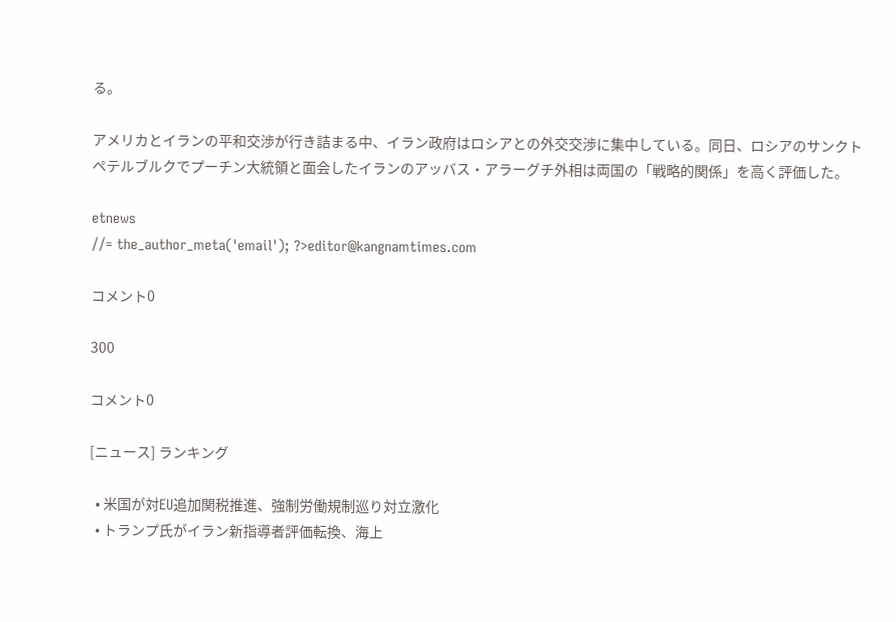る。

アメリカとイランの平和交渉が行き詰まる中、イラン政府はロシアとの外交交渉に集中している。同日、ロシアのサンクトペテルブルクでプーチン大統領と面会したイランのアッバス・アラーグチ外相は両国の「戦略的関係」を高く評価した。

etnews
//= the_author_meta('email'); ?>editor@kangnamtimes.com

コメント0

300

コメント0

[ニュース] ランキング

  • 米国が対EU追加関税推進、強制労働規制巡り対立激化
  • トランプ氏がイラン新指導者評価転換、海上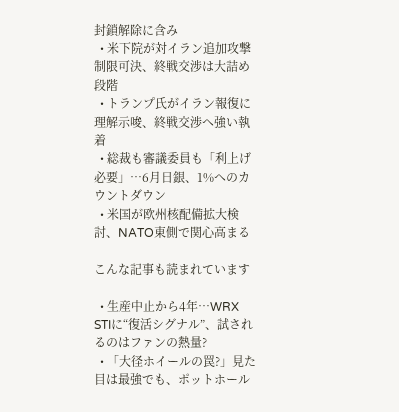封鎖解除に含み
  • 米下院が対イラン追加攻撃制限可決、終戦交渉は大詰め段階
  • トランプ氏がイラン報復に理解示唆、終戦交渉へ強い執着
  • 総裁も審議委員も「利上げ必要」…6月日銀、1%へのカウントダウン
  • 米国が欧州核配備拡大検討、NATO東側で関心高まる

こんな記事も読まれています

  • 生産中止から4年…WRX STIに“復活シグナル”、試されるのはファンの熱量?
  • 「大径ホイールの罠?」見た目は最強でも、ポットホール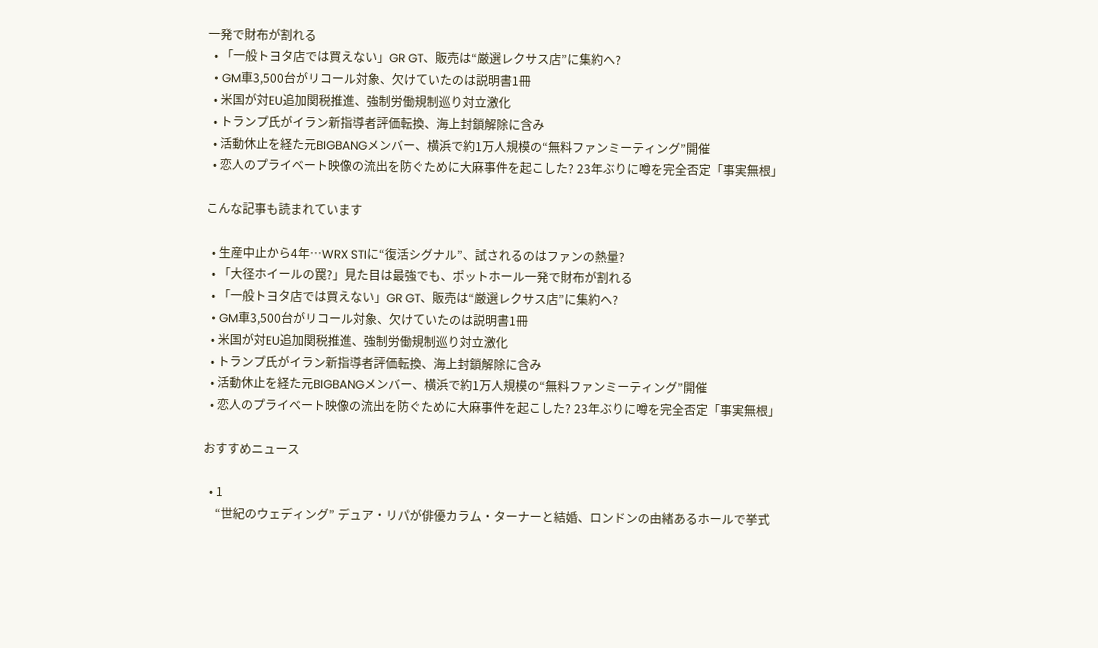一発で財布が割れる
  • 「一般トヨタ店では買えない」GR GT、販売は“厳選レクサス店”に集約へ?
  • GM車3,500台がリコール対象、欠けていたのは説明書1冊
  • 米国が対EU追加関税推進、強制労働規制巡り対立激化
  • トランプ氏がイラン新指導者評価転換、海上封鎖解除に含み
  • 活動休止を経た元BIGBANGメンバー、横浜で約1万人規模の“無料ファンミーティング”開催
  • 恋人のプライベート映像の流出を防ぐために大麻事件を起こした? 23年ぶりに噂を完全否定「事実無根」

こんな記事も読まれています

  • 生産中止から4年…WRX STIに“復活シグナル”、試されるのはファンの熱量?
  • 「大径ホイールの罠?」見た目は最強でも、ポットホール一発で財布が割れる
  • 「一般トヨタ店では買えない」GR GT、販売は“厳選レクサス店”に集約へ?
  • GM車3,500台がリコール対象、欠けていたのは説明書1冊
  • 米国が対EU追加関税推進、強制労働規制巡り対立激化
  • トランプ氏がイラン新指導者評価転換、海上封鎖解除に含み
  • 活動休止を経た元BIGBANGメンバー、横浜で約1万人規模の“無料ファンミーティング”開催
  • 恋人のプライベート映像の流出を防ぐために大麻事件を起こした? 23年ぶりに噂を完全否定「事実無根」

おすすめニュース

  • 1
    “世紀のウェディング” デュア・リパが俳優カラム・ターナーと結婚、ロンドンの由緒あるホールで挙式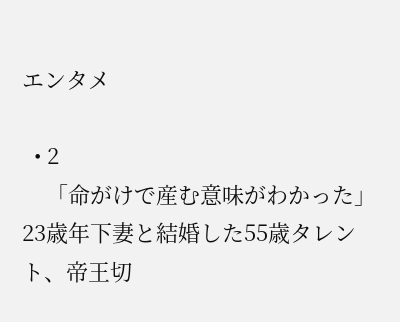エンタメ

  • 2
    「命がけで産む意味がわかった」23歳年下妻と結婚した55歳タレント、帝王切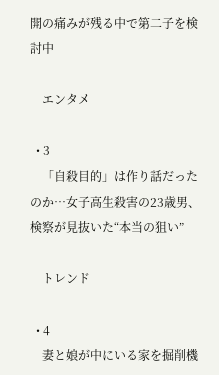開の痛みが残る中で第二子を検討中

    エンタメ

  • 3
    「自殺目的」は作り話だったのか…女子高生殺害の23歳男、検察が見抜いた“本当の狙い”

    トレンド

  • 4
    妻と娘が中にいる家を掘削機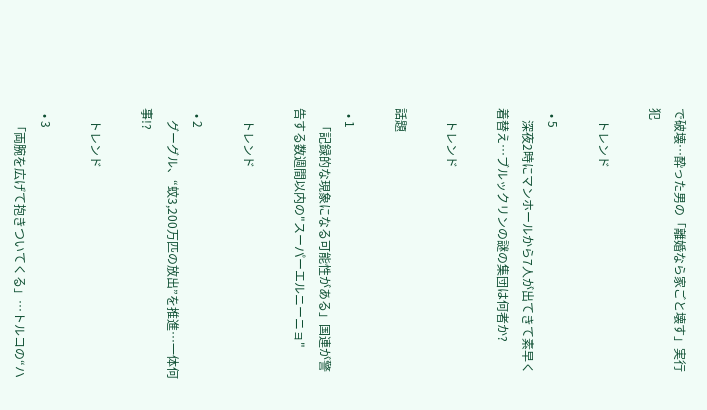で破壊…酔った男の「離婚なら家ごと壊す」実行犯

    トレンド

  • 5
    深夜2時にマンホールから7人が出てきて素早く着替え…ブルックリンの謎の集団は何者か?

    トレンド

話題

  • 1
    「記録的な現象になる可能性がある」国連が警告する数週間以内の"スーパーエルニーニョ"

    トレンド

  • 2
    グーグル、“蚊3,200万匹の放出”を推進…一体何事!?

    トレンド

  • 3
    「両腕を広げて抱きついてくる」…トルコの“ハ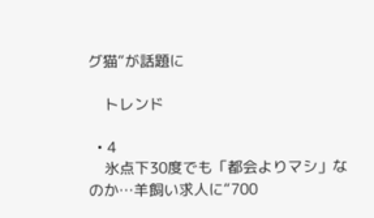グ猫”が話題に

    トレンド

  • 4
    氷点下30度でも「都会よりマシ」なのか…羊飼い求人に“700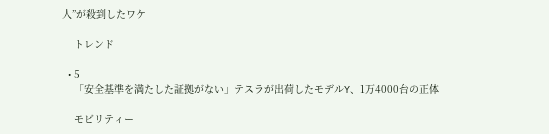人”が殺到したワケ

    トレンド

  • 5
    「安全基準を満たした証拠がない」テスラが出荷したモデルY、1万4000台の正体

    モビリティー